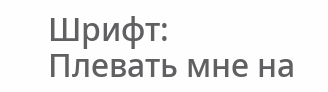Шрифт:
Плевать мне на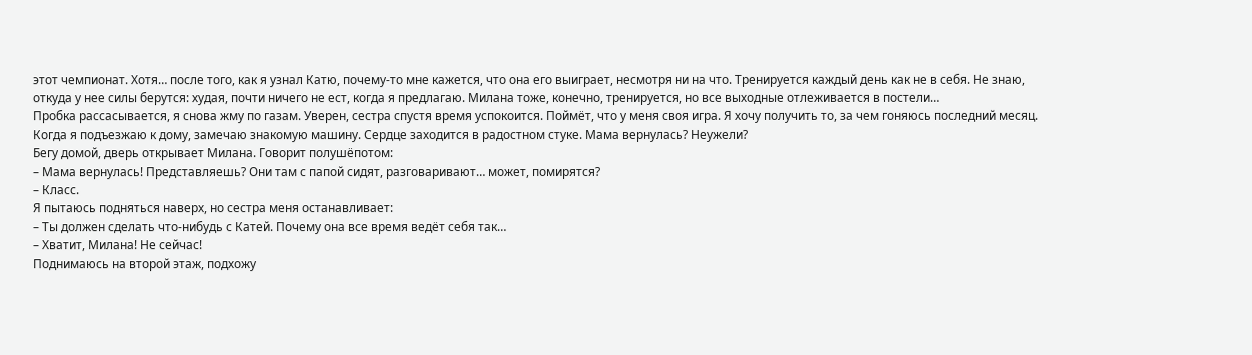этот чемпионат. Хотя… после того, как я узнал Катю, почему-то мне кажется, что она его выиграет, несмотря ни на что. Тренируется каждый день как не в себя. Не знаю, откуда у нее силы берутся: худая, почти ничего не ест, когда я предлагаю. Милана тоже, конечно, тренируется, но все выходные отлеживается в постели…
Пробка рассасывается, я снова жму по газам. Уверен, сестра спустя время успокоится. Поймёт, что у меня своя игра. Я хочу получить то, за чем гоняюсь последний месяц.
Когда я подъезжаю к дому, замечаю знакомую машину. Сердце заходится в радостном стуке. Мама вернулась? Неужели?
Бегу домой, дверь открывает Милана. Говорит полушёпотом:
– Мама вернулась! Представляешь? Они там с папой сидят, разговаривают… может, помирятся?
– Класс.
Я пытаюсь подняться наверх, но сестра меня останавливает:
– Ты должен сделать что-нибудь с Катей. Почему она все время ведёт себя так…
– Хватит, Милана! Не сейчас!
Поднимаюсь на второй этаж, подхожу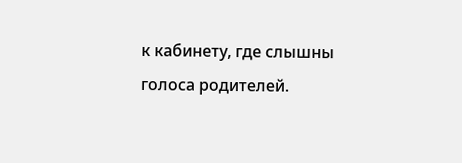к кабинету, где слышны голоса родителей.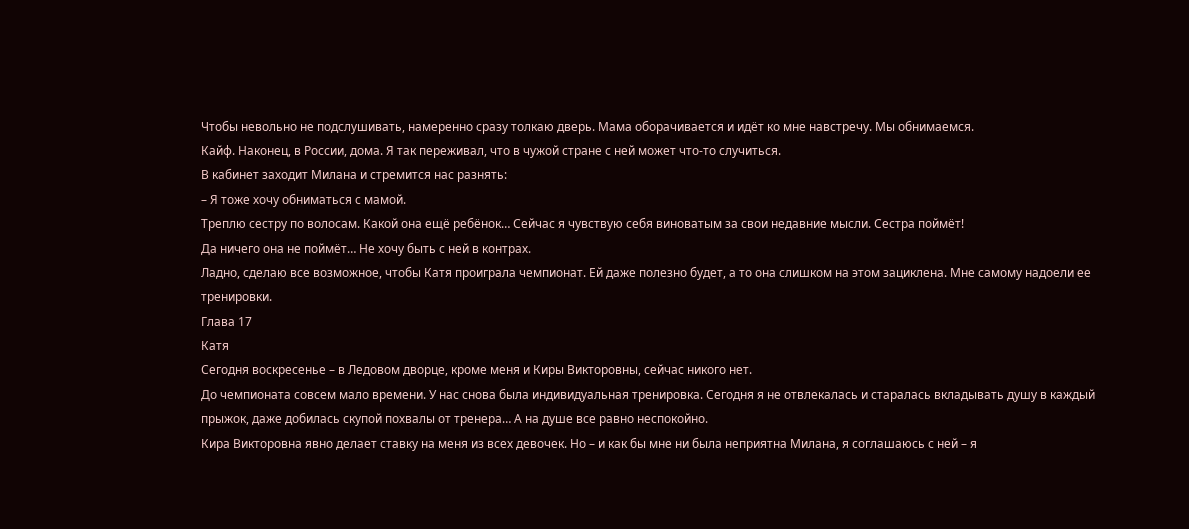Чтобы невольно не подслушивать, намеренно сразу толкаю дверь. Мама оборачивается и идёт ко мне навстречу. Мы обнимаемся.
Кайф. Наконец, в России, дома. Я так переживал, что в чужой стране с ней может что-то случиться.
В кабинет заходит Милана и стремится нас разнять:
– Я тоже хочу обниматься с мамой.
Треплю сестру по волосам. Какой она ещё ребёнок… Сейчас я чувствую себя виноватым за свои недавние мысли. Сестра поймёт!
Да ничего она не поймёт… Не хочу быть с ней в контрах.
Ладно, сделаю все возможное, чтобы Катя проиграла чемпионат. Ей даже полезно будет, а то она слишком на этом зациклена. Мне самому надоели ее тренировки.
Глава 17
Катя
Сегодня воскресенье – в Ледовом дворце, кроме меня и Киры Викторовны, сейчас никого нет.
До чемпионата совсем мало времени. У нас снова была индивидуальная тренировка. Сегодня я не отвлекалась и старалась вкладывать душу в каждый прыжок, даже добилась скупой похвалы от тренера… А на душе все равно неспокойно.
Кира Викторовна явно делает ставку на меня из всех девочек. Но – и как бы мне ни была неприятна Милана, я соглашаюсь с ней – я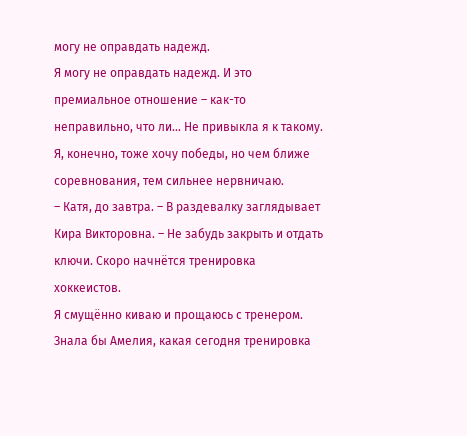могу не оправдать надежд.
Я могу не оправдать надежд. И это премиальное отношение – как-то неправильно, что ли… Не привыкла я к такому. Я, конечно, тоже хочу победы, но чем ближе соревнования, тем сильнее нервничаю.
– Катя, до завтра. – В раздевалку заглядывает Кира Викторовна. – Не забудь закрыть и отдать ключи. Скоро начнётся тренировка хоккеистов.
Я смущённо киваю и прощаюсь с тренером. Знала бы Амелия, какая сегодня тренировка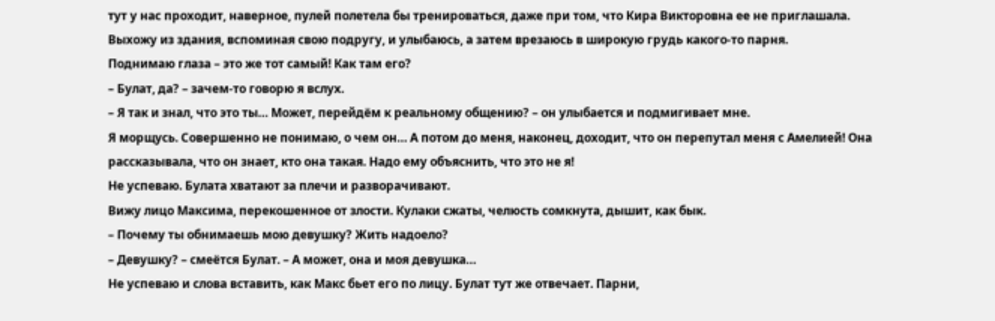тут у нас проходит, наверное, пулей полетела бы тренироваться, даже при том, что Кира Викторовна ее не приглашала.
Выхожу из здания, вспоминая свою подругу, и улыбаюсь, а затем врезаюсь в широкую грудь какого-то парня.
Поднимаю глаза – это же тот самый! Как там его?
– Булат, да? – зачем-то говорю я вслух.
– Я так и знал, что это ты… Может, перейдём к реальному общению? – он улыбается и подмигивает мне.
Я морщусь. Совершенно не понимаю, о чем он… А потом до меня, наконец, доходит, что он перепутал меня с Амелией! Она рассказывала, что он знает, кто она такая. Надо ему объяснить, что это не я!
Не успеваю. Булата хватают за плечи и разворачивают.
Вижу лицо Максима, перекошенное от злости. Кулаки сжаты, челюсть сомкнута, дышит, как бык.
– Почему ты обнимаешь мою девушку? Жить надоело?
– Девушку? – смеётся Булат. – А может, она и моя девушка…
Не успеваю и слова вставить, как Макс бьет его по лицу. Булат тут же отвечает. Парни,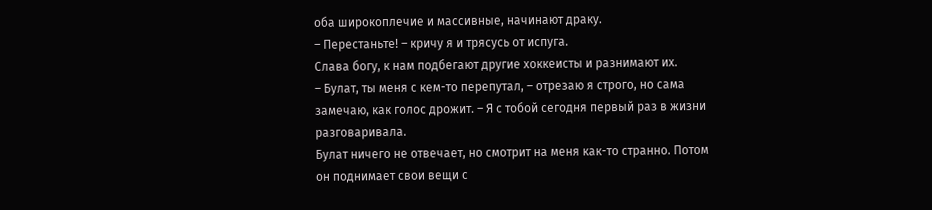оба широкоплечие и массивные, начинают драку.
– Перестаньте! – кричу я и трясусь от испуга.
Слава богу, к нам подбегают другие хоккеисты и разнимают их.
– Булат, ты меня с кем-то перепутал, – отрезаю я строго, но сама замечаю, как голос дрожит. – Я с тобой сегодня первый раз в жизни разговаривала.
Булат ничего не отвечает, но смотрит на меня как-то странно. Потом он поднимает свои вещи с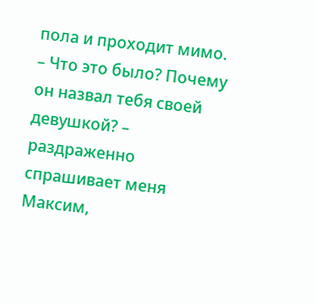пола и проходит мимо.
– Что это было? Почему он назвал тебя своей девушкой? – раздраженно спрашивает меня Максим,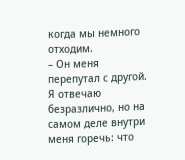когда мы немного отходим.
– Он меня перепутал с другой.
Я отвечаю безразлично, но на самом деле внутри меня горечь: что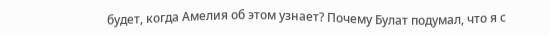будет, когда Амелия об этом узнает? Почему Булат подумал, что я с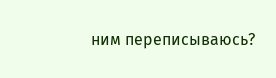ним переписываюсь?